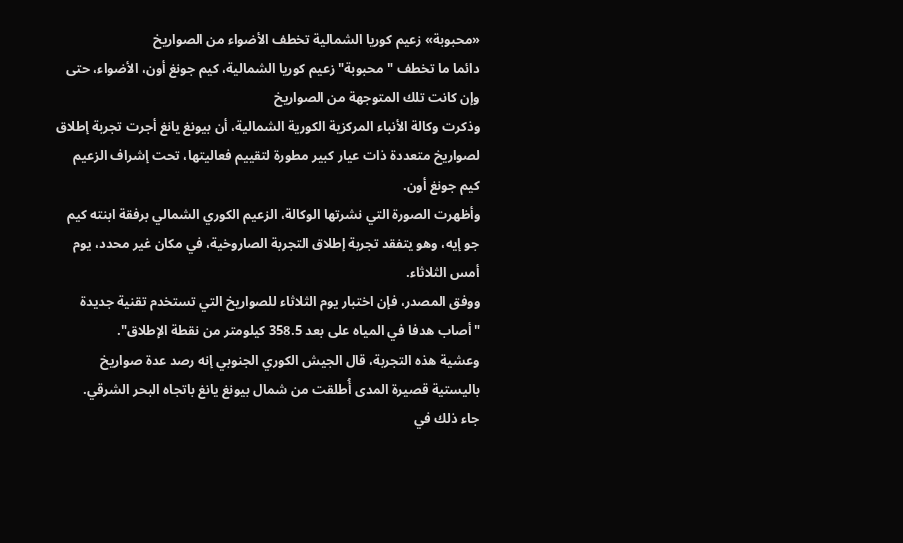«محبوبة» زعيم كوريا الشمالية تخطف الأضواء من الصواريخ
دائما ما تخطف "محبوبة" زعيم كوريا الشمالية، كيم جونغ أون، الأضواء، حتى وإن كانت تلك المتوجهة من الصواريخ
وذكرت وكالة الأنباء المركزية الكورية الشمالية، أن بيونغ يانغ أجرت تجربة إطلاق لصواريخ متعددة ذات عيار كبير مطورة لتقييم فعاليتها، تحت إشراف الزعيم كيم جونغ أون.
وأظهرت الصورة التي نشرتها الوكالة، الزعيم الكوري الشمالي برفقة ابنته كيم جو إيه، وهو يتفقد تجربة إطلاق التجربة الصاروخية، في مكان غير محدد، يوم أمس الثلاثاء.
ووفق المصدر، فإن اختبار يوم الثلاثاء للصواريخ التي تستخدم تقنية جديدة "أصاب هدفا في المياه على بعد 358.5 كيلومتر من نقطة الإطلاق".
وعشية هذه التجربة، قال الجيش الكوري الجنوبي إنه رصد عدة صواريخ باليستية قصيرة المدى أُطلقت من شمال بيونغ يانغ باتجاه البحر الشرقي.
جاء ذلك في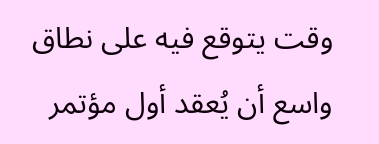وقت يتوقع فيه على نطاق واسع أن يُعقد أول مؤتمر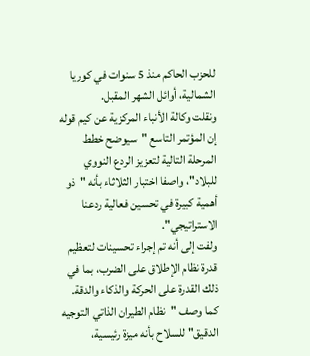للحزب الحاكم منذ 5 سنوات في كوريا الشمالية، أوائل الشهر المقبل.
ونقلت وكالة الأنباء المركزية عن كيم قوله إن المؤتمر التاسع "سيوضح خطط المرحلة التالية لتعزيز الردع النووي للبلاد"، واصفا اختبار الثلاثاء بأنه "ذو أهمية كبيرة في تحسين فعالية ردعنا الاستراتيجي".
ولفت إلى أنه تم إجراء تحسينات لتعظيم قدرة نظام الإطلاق على الضرب، بما في ذلك القدرة على الحركة والذكاء والدقة.
كما وصف "نظام الطيران الذاتي التوجيه الدقيق" للسلاح بأنه ميزة رئيسية،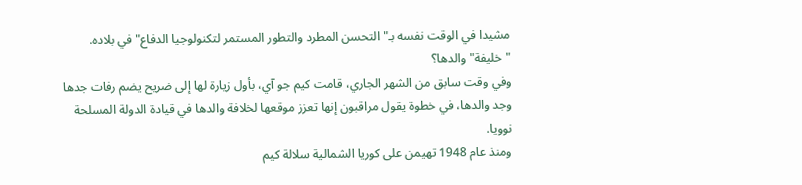مشيدا في الوقت نفسه بـ"التحسن المطرد والتطور المستمر لتكنولوجيا الدفاع" في بلاده.
"خليفة" والدها؟
وفي وقت سابق من الشهر الجاري، قامت كيم جو آي، بأول زيارة لها إلى ضريح يضم رفات جدها وجد والدها، في خطوة يقول مراقبون إنها تعزز موقعها لخلافة والدها في قيادة الدولة المسلحة نوويا.
ومنذ عام 1948 تهيمن على كوريا الشمالية سلالة كيم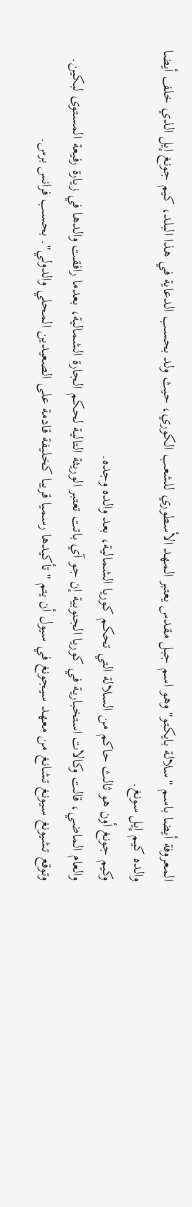المعروفة أيضا باسم "سلالة بايكتو" وهو اسم جبل مقدس يعتبر المهد الأسطوري للشعب الكوري، حيث ولد بحسب الدعاية في هذا البلد، كيم جونغ إيل الذي خلف أيضا والده كيم إيل سونغ.
وكيم جونغ أون هو ثالث حاكم من السلالة التي تحكم كوريا الشمالية، بعد والده وجده.
والعام الماضي، قالت وكالات استخبارية في كوريا الجنوبية إن جو آي باتت تعتبر الوريثة التالية لحكم الجارة الشمالية، بعدما رافقت والدها في زيارة رفيعة المستوى لبكين.
وتوقع تشيونغ سيونغ تشانغ من معهد سيجونغ في سيول أن يتم "تأكيدها رسميا قريبا كخليفة قادمة على الصعيدين المحلي والدولي". بحسب فرانس برس.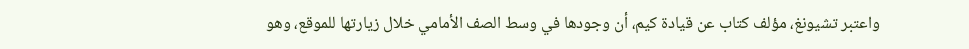واعتبر تشيونغ، مؤلف كتاب عن قيادة كيم، أن وجودها في وسط الصف الأمامي خلال زيارتها للموقع، وهو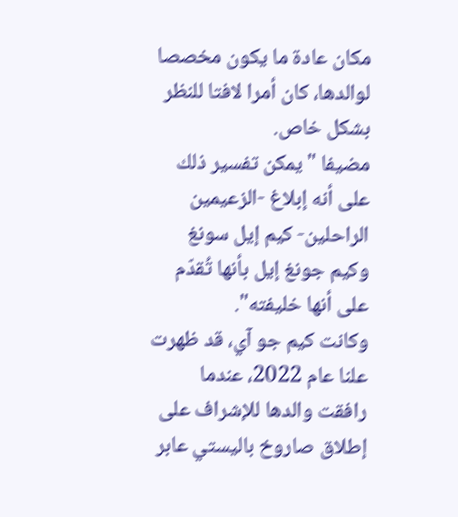مكان عادة ما يكون مخصصا لوالدها، كان أمرا لافتا للنظر بشكل خاص.
مضيفا "يمكن تفسير ذلك على أنه إبلاغ -الزعيمين الراحلين- كيم إيل سونغ وكيم جونغ إيل بأنها تُقدّم على أنها خليفته".
وكانت كيم جو آي، قد ظهرت علنا عام 2022، عندما رافقت والدها للإشراف على إطلاق صاروخ باليستي عابر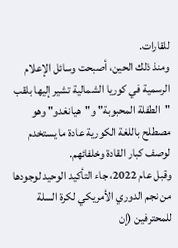للقارات.
ومنذ ذلك الحين، أصبحت وسائل الإعلام الرسمية في كوريا الشمالية تشير إليها بلقب "الطفلة المحبوبة" و"هيانغدو" وهو مصطلح باللغة الكورية عادة ما يستخدم لوصف كبار القادة وخلفائهم.
وقبل عام 2022، جاء التأكيد الوحيد لوجودها من نجم الدوري الأمريكي لكرة السلة للمحترفين (إن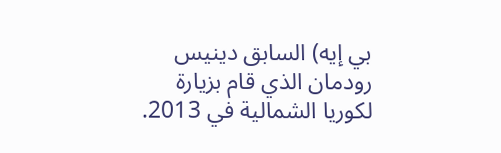بي إيه) السابق دينيس رودمان الذي قام بزيارة لكوريا الشمالية في 2013.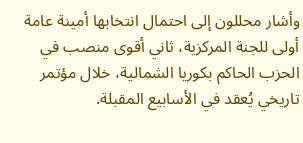وأشار محللون إلى احتمال انتخابها أمينة عامة أولى للجنة المركزية، ثاني أقوى منصب في الحزب الحاكم بكوريا الشمالية، خلال مؤتمر تاريخي يُعقد في الأسابيع المقبلة.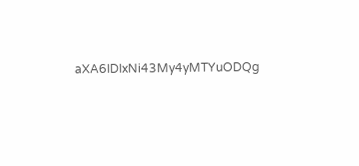aXA6IDIxNi43My4yMTYuODQg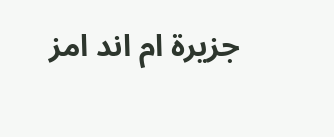جزيرة ام اند امز